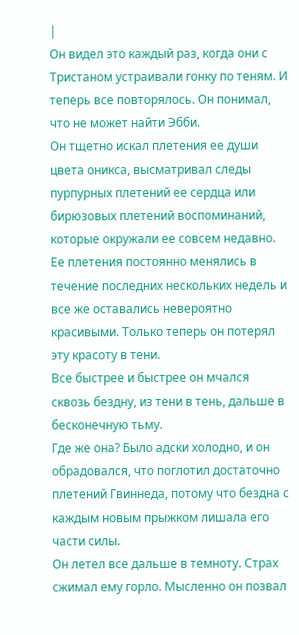|
Он видел это каждый раз, когда они с Тристаном устраивали гонку по теням. И теперь все повторялось. Он понимал, что не может найти Эбби.
Он тщетно искал плетения ее души цвета оникса, высматривал следы пурпурных плетений ее сердца или бирюзовых плетений воспоминаний, которые окружали ее совсем недавно. Ее плетения постоянно менялись в течение последних нескольких недель и все же оставались невероятно красивыми. Только теперь он потерял эту красоту в тени.
Все быстрее и быстрее он мчался сквозь бездну, из тени в тень, дальше в бесконечную тьму.
Где же она? Было адски холодно, и он обрадовался, что поглотил достаточно плетений Гвиннеда, потому что бездна с каждым новым прыжком лишала его части силы.
Он летел все дальше в темноту. Страх сжимал ему горло. Мысленно он позвал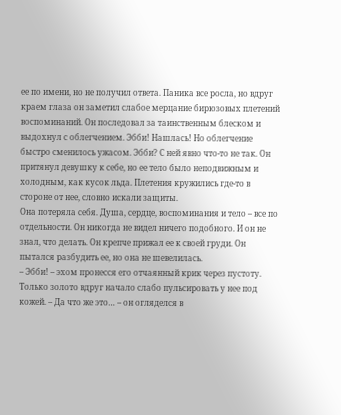ее по имени, но не получил ответа. Паника все росла, но вдруг краем глаза он заметил слабое мерцание бирюзовых плетений воспоминаний. Он последовал за таинственным блеском и выдохнул с облегчением. Эбби! Нашлась! Но облегчение быстро сменилось ужасом. Эбби? С ней явно что-то не так. Он притянул девушку к себе, но ее тело было неподвижным и холодным, как кусок льда. Плетения кружились где-то в стороне от нее, словно искали защиты.
Она потеряла себя. Душа, сердце, воспоминания и тело – все по отдельности. Он никогда не видел ничего подобного. И он не знал, что делать. Он крепче прижал ее к своей груди. Он пытался разбудить ее, но она не шевелилась.
– Эбби! – эхом пронесся его отчаянный крик через пустоту. Только золото вдруг начало слабо пульсировать у нее под кожей. – Да что же это… – он огляделся в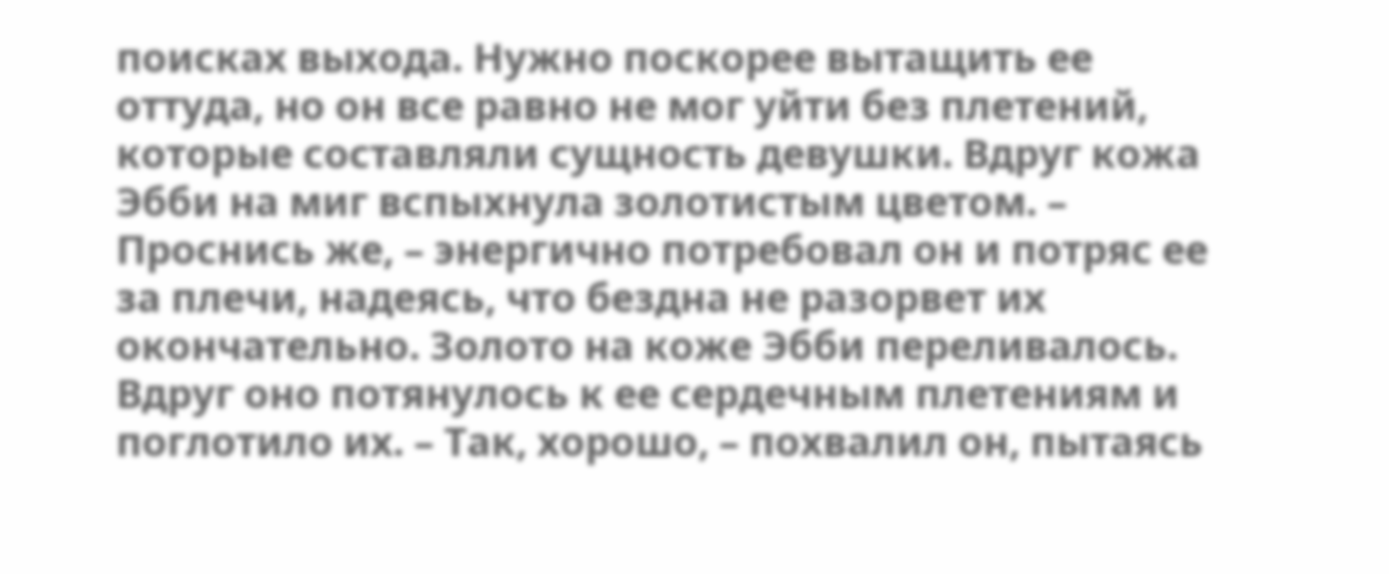поисках выхода. Нужно поскорее вытащить ее оттуда, но он все равно не мог уйти без плетений, которые составляли сущность девушки. Вдруг кожа Эбби на миг вспыхнула золотистым цветом. – Проснись же, – энергично потребовал он и потряс ее за плечи, надеясь, что бездна не разорвет их окончательно. Золото на коже Эбби переливалось. Вдруг оно потянулось к ее сердечным плетениям и поглотило их. – Так, хорошо, – похвалил он, пытаясь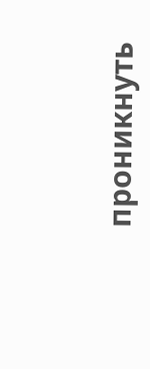проникнуть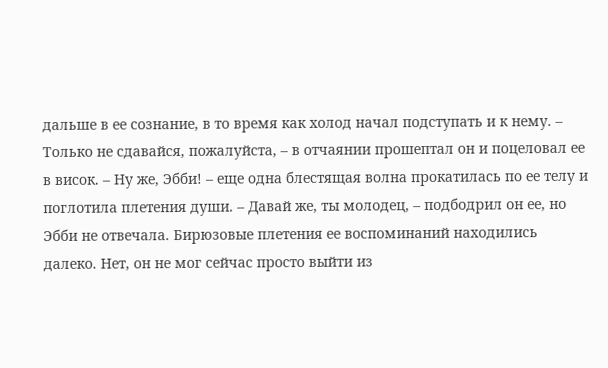дальше в ее сознание, в то время как холод начал подступать и к нему. – Только не сдавайся, пожалуйста, – в отчаянии прошептал он и поцеловал ее в висок. – Ну же, Эбби! – еще одна блестящая волна прокатилась по ее телу и поглотила плетения души. – Давай же, ты молодец, – подбодрил он ее, но Эбби не отвечала. Бирюзовые плетения ее воспоминаний находились далеко. Нет, он не мог сейчас просто выйти из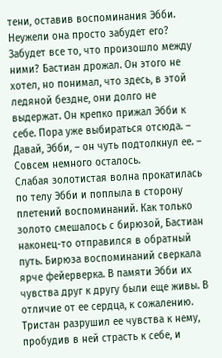тени, оставив воспоминания Эбби. Неужели она просто забудет его? Забудет все то, что произошло между ними? Бастиан дрожал. Он этого не хотел, но понимал, что здесь, в этой ледяной бездне, они долго не выдержат. Он крепко прижал Эбби к себе. Пора уже выбираться отсюда. – Давай, Эбби, – он чуть подтолкнул ее. – Совсем немного осталось.
Слабая золотистая волна прокатилась по телу Эбби и поплыла в сторону плетений воспоминаний. Как только золото смешалось с бирюзой, Бастиан наконец-то отправился в обратный путь. Бирюза воспоминаний сверкала ярче фейерверка. В памяти Эбби их чувства друг к другу были еще живы. В отличие от ее сердца, к сожалению. Тристан разрушил ее чувства к нему, пробудив в ней страсть к себе, и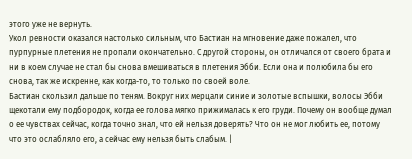этого уже не вернуть.
Укол ревности оказался настолько сильным, что Бастиан на мгновение даже пожалел, что пурпурные плетения не пропали окончательно. С другой стороны, он отличался от своего брата и ни в коем случае не стал бы снова вмешиваться в плетения Эбби. Если она и полюбила бы его снова, так же искренне, как когда-то, то только по своей воле.
Бастиан скользил дальше по теням. Вокруг них мерцали синие и золотые вспышки, волосы Эбби щекотали ему подбородок, когда ее голова мягко прижималась к его груди. Почему он вообще думал о ее чувствах сейчас, когда точно знал, что ей нельзя доверять? Что он не мог любить ее, потому что это ослабляло его, а сейчас ему нельзя быть слабым. |